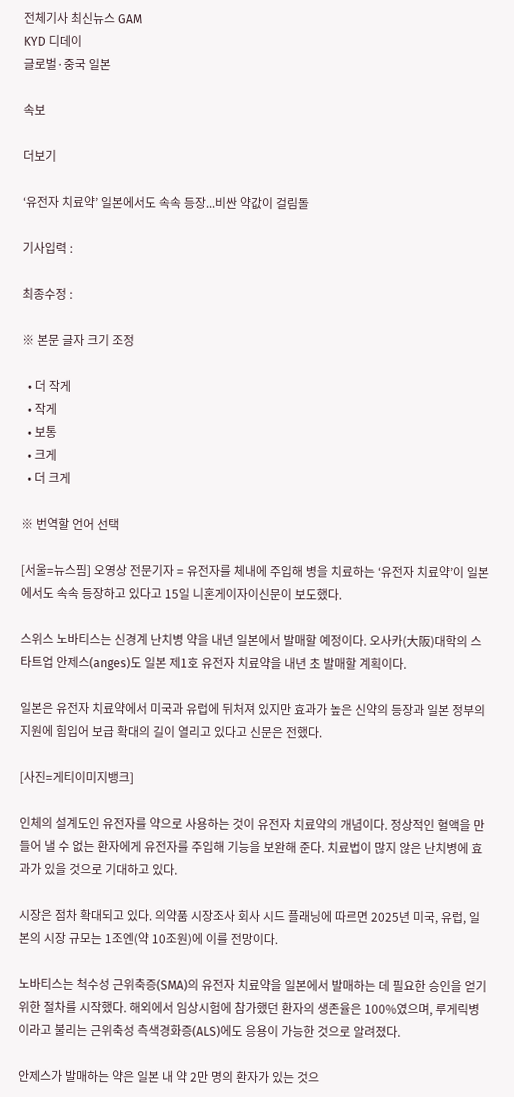전체기사 최신뉴스 GAM
KYD 디데이
글로벌·중국 일본

속보

더보기

‘유전자 치료약’ 일본에서도 속속 등장...비싼 약값이 걸림돌

기사입력 :

최종수정 :

※ 본문 글자 크기 조정

  • 더 작게
  • 작게
  • 보통
  • 크게
  • 더 크게

※ 번역할 언어 선택

[서울=뉴스핌] 오영상 전문기자 = 유전자를 체내에 주입해 병을 치료하는 ‘유전자 치료약’이 일본에서도 속속 등장하고 있다고 15일 니혼게이자이신문이 보도했다.

스위스 노바티스는 신경계 난치병 약을 내년 일본에서 발매할 예정이다. 오사카(大阪)대학의 스타트업 안제스(anges)도 일본 제1호 유전자 치료약을 내년 초 발매할 계획이다.

일본은 유전자 치료약에서 미국과 유럽에 뒤처져 있지만 효과가 높은 신약의 등장과 일본 정부의 지원에 힘입어 보급 확대의 길이 열리고 있다고 신문은 전했다.

[사진=게티이미지뱅크]

인체의 설계도인 유전자를 약으로 사용하는 것이 유전자 치료약의 개념이다. 정상적인 혈액을 만들어 낼 수 없는 환자에게 유전자를 주입해 기능을 보완해 준다. 치료법이 많지 않은 난치병에 효과가 있을 것으로 기대하고 있다.

시장은 점차 확대되고 있다. 의약품 시장조사 회사 시드 플래닝에 따르면 2025년 미국, 유럽, 일본의 시장 규모는 1조엔(약 10조원)에 이를 전망이다.

노바티스는 척수성 근위축증(SMA)의 유전자 치료약을 일본에서 발매하는 데 필요한 승인을 얻기 위한 절차를 시작했다. 해외에서 임상시험에 참가했던 환자의 생존율은 100%였으며, 루게릭병이라고 불리는 근위축성 측색경화증(ALS)에도 응용이 가능한 것으로 알려졌다.

안제스가 발매하는 약은 일본 내 약 2만 명의 환자가 있는 것으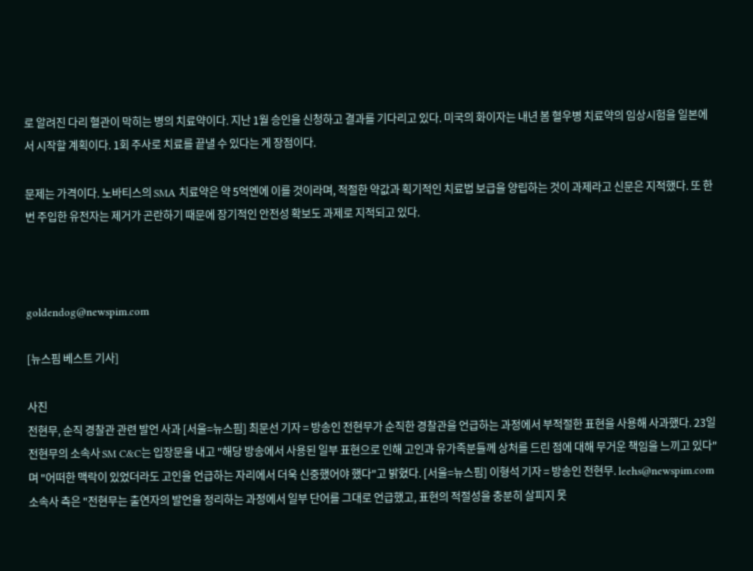로 알려진 다리 혈관이 막히는 병의 치료약이다. 지난 1월 승인을 신청하고 결과를 기다리고 있다. 미국의 화이자는 내년 봄 혈우병 치료약의 임상시험을 일본에서 시작할 계획이다. 1회 주사로 치료를 끝낼 수 있다는 게 장점이다.

문제는 가격이다. 노바티스의 SMA 치료약은 약 5억엔에 이를 것이라며, 적절한 약값과 획기적인 치료법 보급을 양립하는 것이 과제라고 신문은 지적했다. 또 한 번 주입한 유전자는 제거가 곤란하기 때문에 장기적인 안전성 확보도 과제로 지적되고 있다.



goldendog@newspim.com

[뉴스핌 베스트 기사]

사진
전현무, 순직 경찰관 관련 발언 사과 [서울=뉴스핌] 최문선 기자 = 방송인 전현무가 순직한 경찰관을 언급하는 과정에서 부적절한 표현을 사용해 사과했다. 23일 전현무의 소속사 SM C&C는 입장문을 내고 "해당 방송에서 사용된 일부 표현으로 인해 고인과 유가족분들께 상처를 드린 점에 대해 무거운 책임을 느끼고 있다"며 "어떠한 맥락이 있었더라도 고인을 언급하는 자리에서 더욱 신중했어야 했다"고 밝혔다. [서울=뉴스핌] 이형석 기자 = 방송인 전현무. leehs@newspim.com 소속사 측은 "전현무는 출연자의 발언을 정리하는 과정에서 일부 단어를 그대로 언급했고, 표현의 적절성을 충분히 살피지 못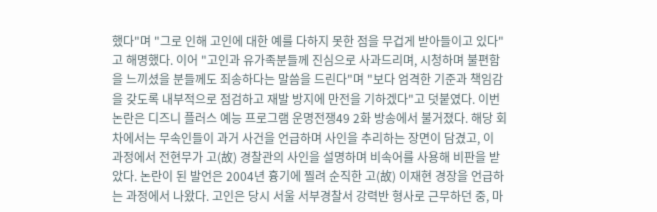했다"며 "그로 인해 고인에 대한 예를 다하지 못한 점을 무겁게 받아들이고 있다"고 해명했다. 이어 "고인과 유가족분들께 진심으로 사과드리며, 시청하며 불편함을 느끼셨을 분들께도 죄송하다는 말씀을 드린다"며 "보다 엄격한 기준과 책임감을 갖도록 내부적으로 점검하고 재발 방지에 만전을 기하겠다"고 덧붙였다. 이번 논란은 디즈니 플러스 예능 프로그램 운명전쟁49 2화 방송에서 불거졌다. 해당 회차에서는 무속인들이 과거 사건을 언급하며 사인을 추리하는 장면이 담겼고, 이 과정에서 전현무가 고(故) 경찰관의 사인을 설명하며 비속어를 사용해 비판을 받았다. 논란이 된 발언은 2004년 흉기에 찔려 순직한 고(故) 이재현 경장을 언급하는 과정에서 나왔다. 고인은 당시 서울 서부경찰서 강력반 형사로 근무하던 중, 마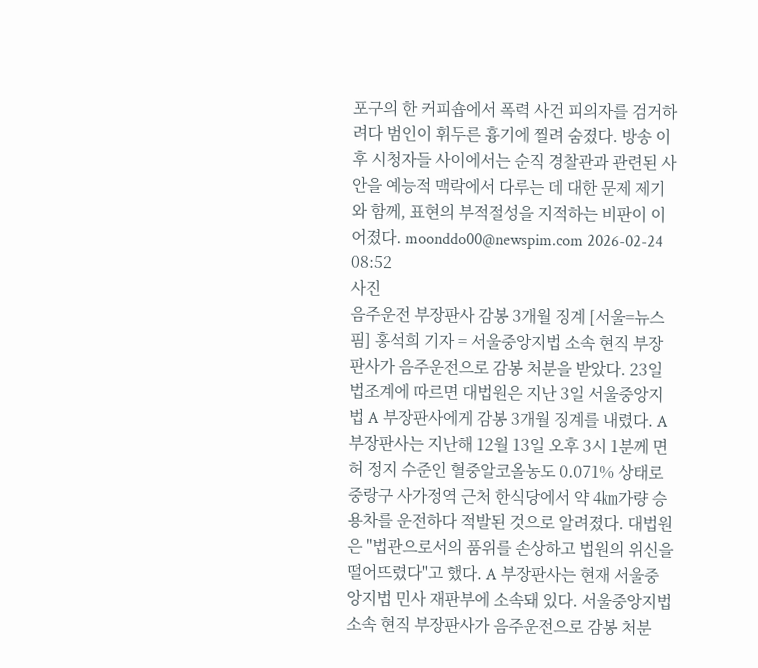포구의 한 커피숍에서 폭력 사건 피의자를 검거하려다 범인이 휘두른 흉기에 찔려 숨졌다. 방송 이후 시청자들 사이에서는 순직 경찰관과 관련된 사안을 예능적 맥락에서 다루는 데 대한 문제 제기와 함께, 표현의 부적절성을 지적하는 비판이 이어졌다. moonddo00@newspim.com 2026-02-24 08:52
사진
음주운전 부장판사 감봉 3개월 징계 [서울=뉴스핌] 홍석희 기자 = 서울중앙지법 소속 현직 부장판사가 음주운전으로 감봉 처분을 받았다. 23일 법조계에 따르면 대법원은 지난 3일 서울중앙지법 A 부장판사에게 감봉 3개월 징계를 내렸다. A 부장판사는 지난해 12월 13일 오후 3시 1분께 면허 정지 수준인 혈중알코올농도 0.071% 상태로 중랑구 사가정역 근처 한식당에서 약 4㎞가량 승용차를 운전하다 적발된 것으로 알려졌다. 대법원은 "법관으로서의 품위를 손상하고 법원의 위신을 떨어뜨렸다"고 했다. A 부장판사는 현재 서울중앙지법 민사 재판부에 소속돼 있다. 서울중앙지법 소속 현직 부장판사가 음주운전으로 감봉 처분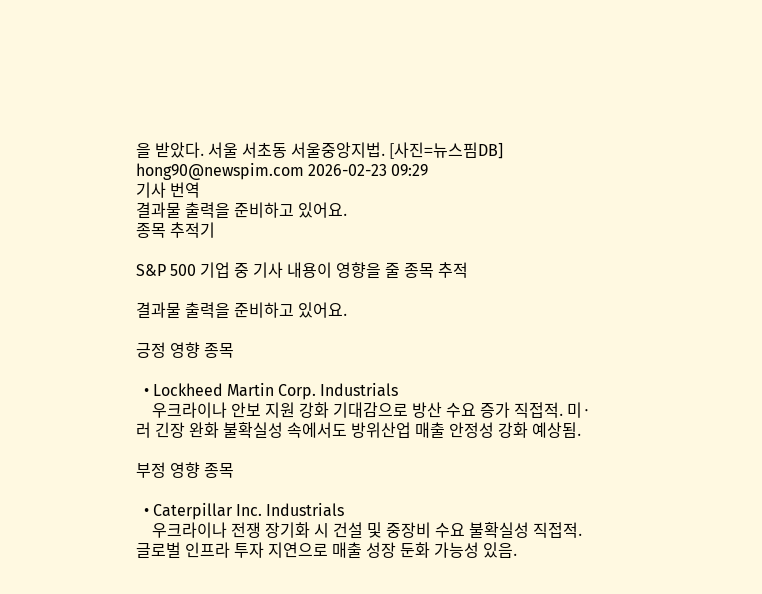을 받았다. 서울 서초동 서울중앙지법. [사진=뉴스핌DB] hong90@newspim.com 2026-02-23 09:29
기사 번역
결과물 출력을 준비하고 있어요.
종목 추적기

S&P 500 기업 중 기사 내용이 영향을 줄 종목 추적

결과물 출력을 준비하고 있어요.

긍정 영향 종목

  • Lockheed Martin Corp. Industrials
    우크라이나 안보 지원 강화 기대감으로 방산 수요 증가 직접적. 미·러 긴장 완화 불확실성 속에서도 방위산업 매출 안정성 강화 예상됨.

부정 영향 종목

  • Caterpillar Inc. Industrials
    우크라이나 전쟁 장기화 시 건설 및 중장비 수요 불확실성 직접적. 글로벌 인프라 투자 지연으로 매출 성장 둔화 가능성 있음.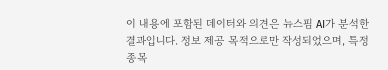이 내용에 포함된 데이터와 의견은 뉴스핌 AI가 분석한 결과입니다. 정보 제공 목적으로만 작성되었으며, 특정 종목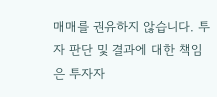매매를 권유하지 않습니다. 투자 판단 및 결과에 대한 책임은 투자자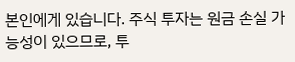본인에게 있습니다. 주식 투자는 원금 손실 가능성이 있으므로, 투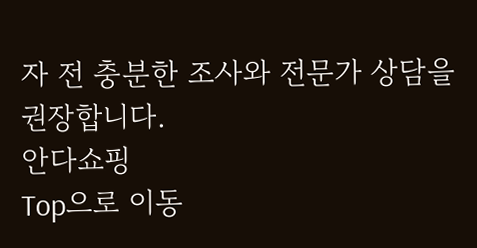자 전 충분한 조사와 전문가 상담을 권장합니다.
안다쇼핑
Top으로 이동